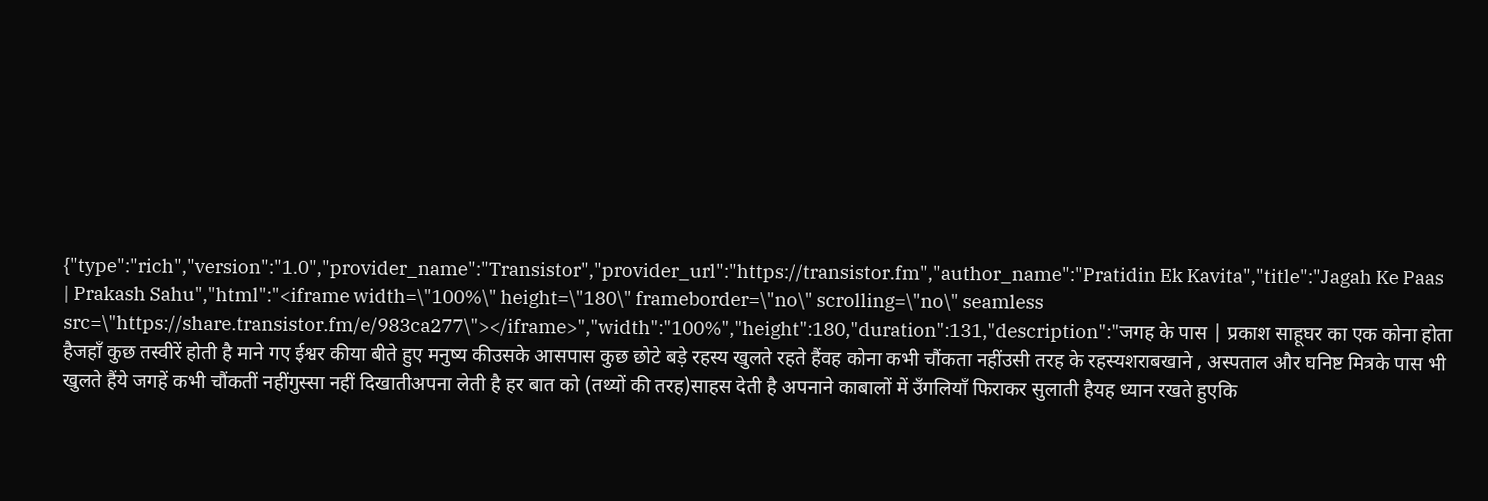{"type":"rich","version":"1.0","provider_name":"Transistor","provider_url":"https://transistor.fm","author_name":"Pratidin Ek Kavita","title":"Jagah Ke Paas | Prakash Sahu","html":"<iframe width=\"100%\" height=\"180\" frameborder=\"no\" scrolling=\"no\" seamless src=\"https://share.transistor.fm/e/983ca277\"></iframe>","width":"100%","height":180,"duration":131,"description":"जगह के पास | प्रकाश साहूघर का एक कोना होता हैजहाँ कुछ तस्वीरें होती है माने गए ईश्वर कीया बीते हुए मनुष्य कीउसके आसपास कुछ छोटे बड़े रहस्य खुलते रहते हैंवह कोना कभी चौंकता नहींउसी तरह के रहस्यशराबखाने , अस्पताल और घनिष्ट मित्रके पास भी खुलते हैंये जगहें कभी चौंकतीं नहींगुस्सा नहीं दिखातीअपना लेती है हर बात को (तथ्यों की तरह)साहस देती है अपनाने काबालों में उँगलियाँ फिराकर सुलाती हैयह ध्यान रखते हुएकि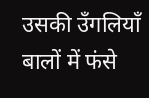उसकी उँगलियाँ बालों में फंसे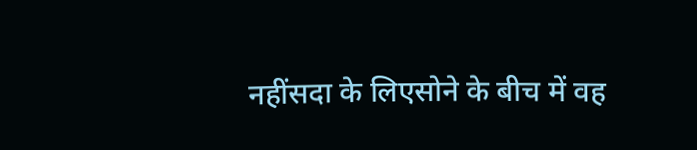नहींसदा के लिएसोने के बीच में वह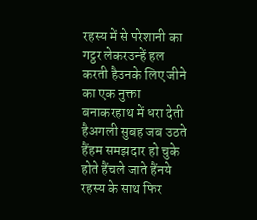रहस्य में से परेशानी का गट्ठर लेकरउन्हें हल करती हैउनके लिए जीने का एक नुक्ता बनाकरहाथ में धरा देती हैअगली सुबह जब उठते हैंहम समझदार हो चुके होते हैंचले जाते हैंनये रहस्य के साथ फिर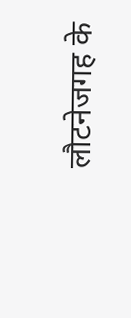लौटनेजगह के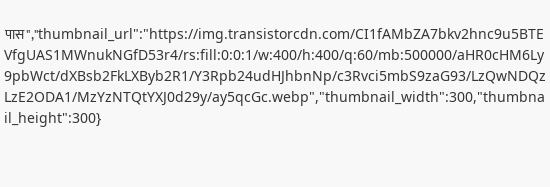पास","thumbnail_url":"https://img.transistorcdn.com/CI1fAMbZA7bkv2hnc9u5BTEVfgUAS1MWnukNGfD53r4/rs:fill:0:0:1/w:400/h:400/q:60/mb:500000/aHR0cHM6Ly9pbWct/dXBsb2FkLXByb2R1/Y3Rpb24udHJhbnNp/c3Rvci5mbS9zaG93/LzQwNDQzLzE2ODA1/MzYzNTQtYXJ0d29y/ay5qcGc.webp","thumbnail_width":300,"thumbnail_height":300}